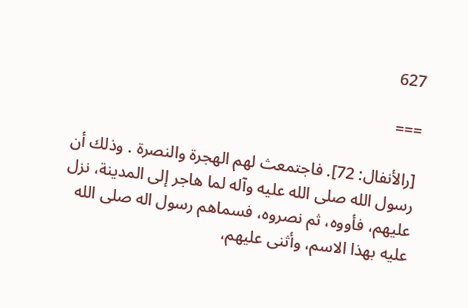627

===

[رالأنفال: 72]. فاجتمعث لهم الهجرة والنصرة . وذلك أن رسول الله صلى الله عليه وآله لما هاجر إلى المدينة، نزل عليهم، فأووه، ثم نصروه، فسماهم رسول اله صلى الله عليه بهذا الاسم، وأثنى عليهم،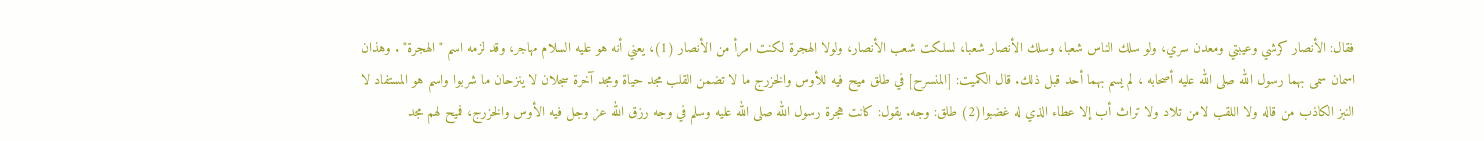فقال: الأنصار كرشي وعيبتي ومعدن سري، ولو سلك الناس شعبا، وسلك الأنصار شعبا، لسلكت شعب الأنصار، ولولا الهجرة لكنت امرأ من الأنصار (1)، يعني أنه هو عليه السلام مهاجر، وقد لزمه اسم "الهجرة" . وهذان اسمان سمى بهما رسول الله صلى الله عليه أصحابه ، لم يسم بهما أحد قبل ذلك. قال الكميت: [المنسرح] في طلق ميح فيه للأوس والخزرج ما لا تضمن القلب مجد حياة ومجد آخرة سجلان لا ينزحان ما شربوا واسم هو المستفاد لا النبز الكاذب من قاله ولا اللقب لامن تلاد ولا تراث أب إلا عطاء الذي له غضبوا(2) طلق: وجه. يقول: كانت هجرة رسول الله صلى الله عليه وسلم في وجه رزق الله عز وجل فيه الأوس والخزرج، فميح لهم مجد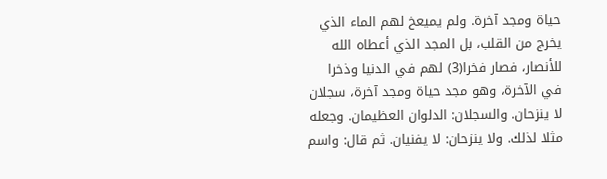حياة ومجد آخرة. ولم يميعخ لهم الماء الذي يخرج من القلب، بل المجد الذي أعطاه الله للأنصار، فصار فخرا(3) لهم في الدنيا وذخرا في الآخرة، وهو مجد حياة ومجد آخرة، سجلان لا ينزحان. والسجلان: الدلوان العظيمان. وجعله مثلا لذلك. ولا ينزحان: لا يفنيان. ثم قال: واسم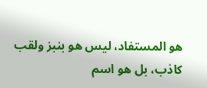هو المستفاد، ليس هو بنبز ولقب كاذب، بل هو اسم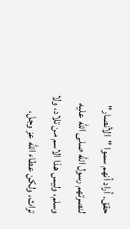حقق. أراد أنهم سموا "الأنصار" لنصرتهم رسول الله صلى الله عليه وسلم، وليس هذا الاسم من تلاد، ولا تراث، ولكن عطاء الله عز وجل،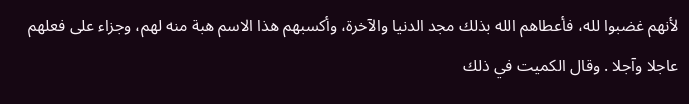لأنهم غضبوا لله، فأعطاهم الله بذلك مجد الدنيا والآخرة، وأكسبهم هذا الاسم هبة منه لهم، وجزاء على فعلهم عاجلا وآجلا . وقال الكميت في ذلك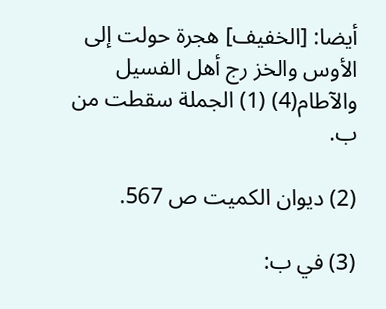أيضا: [الخفيف] هجرة حولت إلى الأوس والخز رج أهل الفسيل والآطام(4) (1) الجملة سقطت من ب.

(2) ديوان الكميت ص 567.

(3) في ب: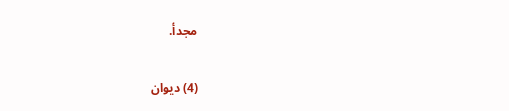مجدأ.

(4) ديوان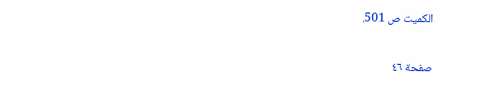الكميت ص 501.

صفحة ٤٦